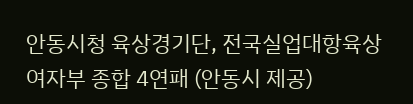안동시청 육상경기단, 전국실업대항육상 여자부 종합 4연패 (안동시 제공)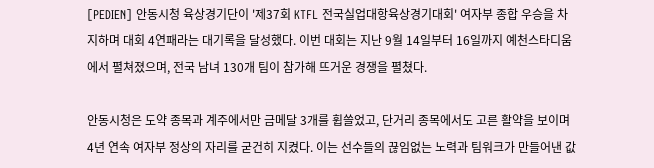[PEDIEN] 안동시청 육상경기단이 '제37회 KTFL 전국실업대항육상경기대회' 여자부 종합 우승을 차지하며 대회 4연패라는 대기록을 달성했다. 이번 대회는 지난 9월 14일부터 16일까지 예천스타디움에서 펼쳐졌으며, 전국 남녀 130개 팀이 참가해 뜨거운 경쟁을 펼쳤다.

안동시청은 도약 종목과 계주에서만 금메달 3개를 휩쓸었고, 단거리 종목에서도 고른 활약을 보이며 4년 연속 여자부 정상의 자리를 굳건히 지켰다. 이는 선수들의 끊임없는 노력과 팀워크가 만들어낸 값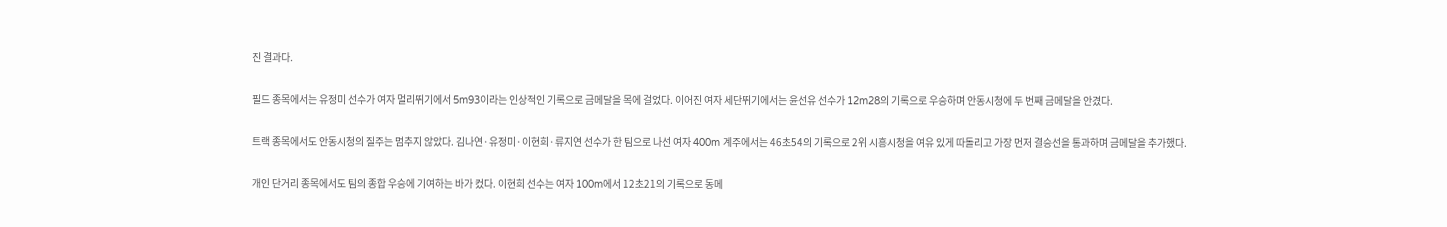진 결과다.

필드 종목에서는 유정미 선수가 여자 멀리뛰기에서 5m93이라는 인상적인 기록으로 금메달을 목에 걸었다. 이어진 여자 세단뛰기에서는 윤선유 선수가 12m28의 기록으로 우승하며 안동시청에 두 번째 금메달을 안겼다.

트랙 종목에서도 안동시청의 질주는 멈추지 않았다. 김나연·유정미·이현희·류지연 선수가 한 팀으로 나선 여자 400m 계주에서는 46초54의 기록으로 2위 시흥시청을 여유 있게 따돌리고 가장 먼저 결승선을 통과하며 금메달을 추가했다.

개인 단거리 종목에서도 팀의 종합 우승에 기여하는 바가 컸다. 이현희 선수는 여자 100m에서 12초21의 기록으로 동메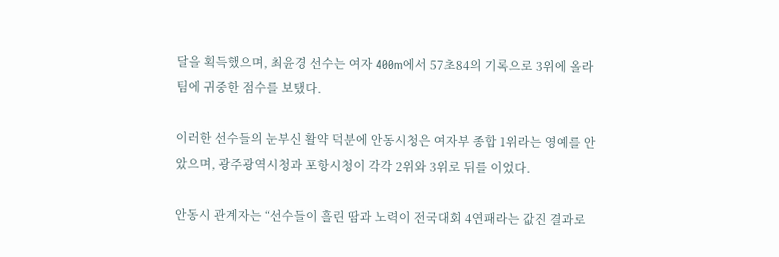달을 획득했으며, 최윤경 선수는 여자 400m에서 57초84의 기록으로 3위에 올라 팀에 귀중한 점수를 보탰다.

이러한 선수들의 눈부신 활약 덕분에 안동시청은 여자부 종합 1위라는 영예를 안았으며, 광주광역시청과 포항시청이 각각 2위와 3위로 뒤를 이었다.

안동시 관계자는 “선수들이 흘린 땀과 노력이 전국대회 4연패라는 값진 결과로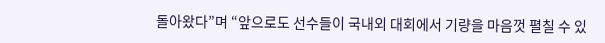돌아왔다”며 “앞으로도 선수들이 국내외 대회에서 기량을 마음껏 펼칠 수 있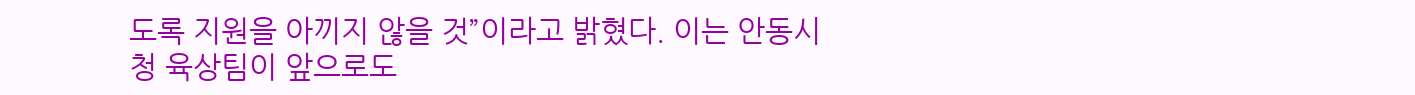도록 지원을 아끼지 않을 것”이라고 밝혔다. 이는 안동시청 육상팀이 앞으로도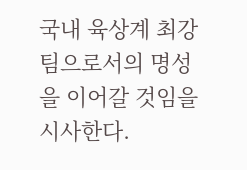국내 육상계 최강팀으로서의 명성을 이어갈 것임을 시사한다.